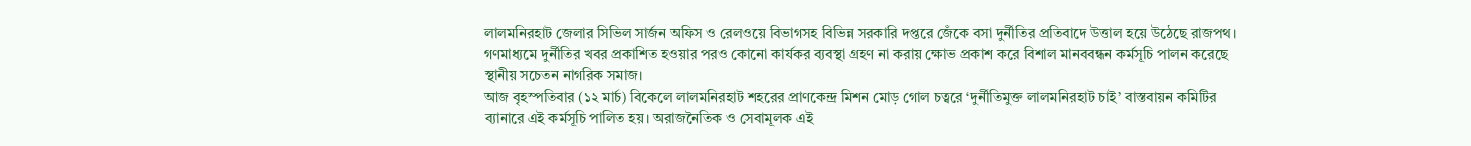লালমনিরহাট জেলার সিভিল সার্জন অফিস ও রেলওয়ে বিভাগসহ বিভিন্ন সরকারি দপ্তরে জেঁকে বসা দুর্নীতির প্রতিবাদে উত্তাল হয়ে উঠেছে রাজপথ। গণমাধ্যমে দুর্নীতির খবর প্রকাশিত হওয়ার পরও কোনো কার্যকর ব্যবস্থা গ্রহণ না করায় ক্ষোভ প্রকাশ করে বিশাল মানববন্ধন কর্মসূচি পালন করেছে স্থানীয় সচেতন নাগরিক সমাজ।
আজ বৃহস্পতিবার (১২ মার্চ) বিকেলে লালমনিরহাট শহরের প্রাণকেন্দ্র মিশন মোড় গোল চত্বরে ‘দুর্নীতিমুক্ত লালমনিরহাট চাই’ বাস্তবায়ন কমিটির ব্যানারে এই কর্মসূচি পালিত হয়। অরাজনৈতিক ও সেবামূলক এই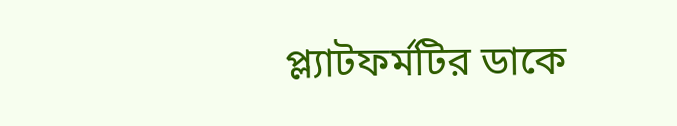প্ল্যাটফর্মটির ডাকে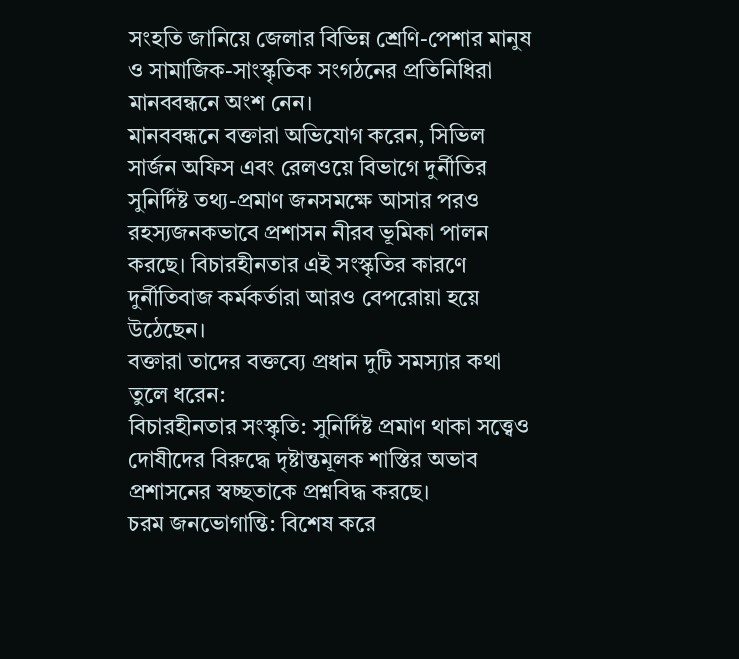সংহতি জানিয়ে জেলার বিভিন্ন শ্রেণি-পেশার মানুষ ও সামাজিক-সাংস্কৃতিক সংগঠনের প্রতিনিধিরা মানববন্ধনে অংশ নেন।
মানববন্ধনে বক্তারা অভিযোগ করেন, সিভিল সার্জন অফিস এবং রেলওয়ে বিভাগে দুর্নীতির সুনির্দিষ্ট তথ্য-প্রমাণ জনসমক্ষে আসার পরও রহস্যজনকভাবে প্রশাসন নীরব ভূমিকা পালন করছে। বিচারহীনতার এই সংস্কৃতির কারণে দুর্নীতিবাজ কর্মকর্তারা আরও বেপরোয়া হয়ে উঠেছেন।
বক্তারা তাদের বক্তব্যে প্রধান দুটি সমস্যার কথা তুলে ধরেন:
বিচারহীনতার সংস্কৃতি: সুনির্দিষ্ট প্রমাণ থাকা সত্ত্বেও দোষীদের বিরুদ্ধে দৃষ্টান্তমূলক শাস্তির অভাব প্রশাসনের স্বচ্ছতাকে প্রশ্নবিদ্ধ করছে।
চরম জনভোগান্তি: বিশেষ করে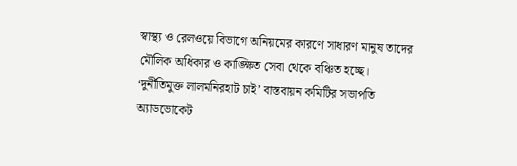স্বাস্থ্য ও রেলওয়ে বিভাগে অনিয়মের কারণে সাধারণ মানুষ তাদের মৌলিক অধিকার ও কাঙ্ক্ষিত সেবা থেকে বঞ্চিত হচ্ছে।
‘দুর্নীতিমুক্ত লালমনিরহাট চাই’ বাস্তবায়ন কমিটির সভাপতি অ্যাডভোকেট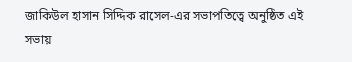জাকিউল হাসান সিদ্দিক রাসেল-এর সভাপতিত্বে অনুষ্ঠিত এই সভায়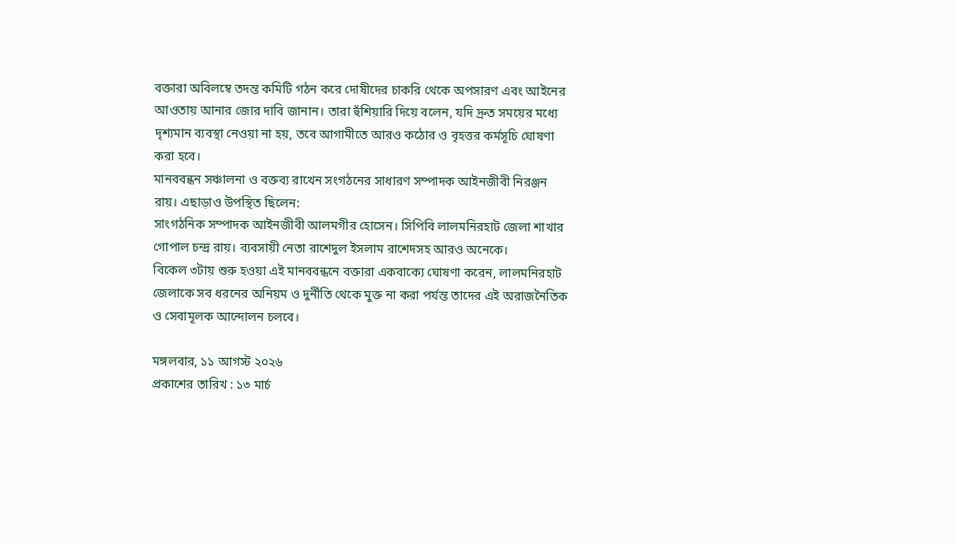বক্তারা অবিলম্বে তদন্ত কমিটি গঠন করে দোষীদের চাকরি থেকে অপসারণ এবং আইনের আওতায় আনার জোর দাবি জানান। তারা হুঁশিয়ারি দিয়ে বলেন, যদি দ্রুত সময়ের মধ্যে দৃশ্যমান ব্যবস্থা নেওয়া না হয়, তবে আগামীতে আরও কঠোর ও বৃহত্তর কর্মসূচি ঘোষণা করা হবে।
মানববন্ধন সঞ্চালনা ও বক্তব্য রাখেন সংগঠনের সাধারণ সম্পাদক আইনজীবী নিরঞ্জন রায়। এছাড়াও উপস্থিত ছিলেন:
সাংগঠনিক সম্পাদক আইনজীবী আলমগীর হোসেন। সিপিবি লালমনিরহাট জেলা শাখার গোপাল চন্দ্র রায়। ব্যবসায়ী নেতা রাশেদুল ইসলাম রাশেদসহ আরও অনেকে।
বিকেল ৩টায় শুরু হওয়া এই মানববন্ধনে বক্তারা একবাক্যে ঘোষণা করেন, লালমনিরহাট জেলাকে সব ধরনের অনিয়ম ও দুর্নীতি থেকে মুক্ত না করা পর্যন্ত তাদের এই অরাজনৈতিক ও সেবামূলক আন্দোলন চলবে।

মঙ্গলবার, ১১ আগস্ট ২০২৬
প্রকাশের তারিখ : ১৩ মার্চ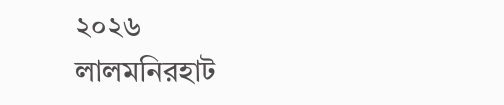২০২৬
লালমনিরহাট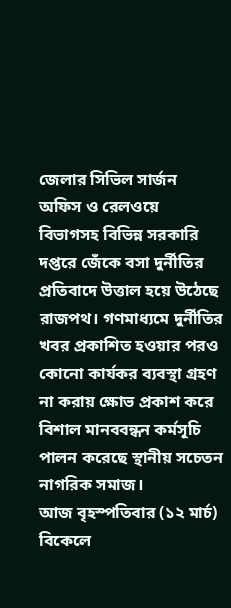জেলার সিভিল সার্জন অফিস ও রেলওয়ে বিভাগসহ বিভিন্ন সরকারি দপ্তরে জেঁকে বসা দুর্নীতির প্রতিবাদে উত্তাল হয়ে উঠেছে রাজপথ। গণমাধ্যমে দুর্নীতির খবর প্রকাশিত হওয়ার পরও কোনো কার্যকর ব্যবস্থা গ্রহণ না করায় ক্ষোভ প্রকাশ করে বিশাল মানববন্ধন কর্মসূচি পালন করেছে স্থানীয় সচেতন নাগরিক সমাজ।
আজ বৃহস্পতিবার (১২ মার্চ) বিকেলে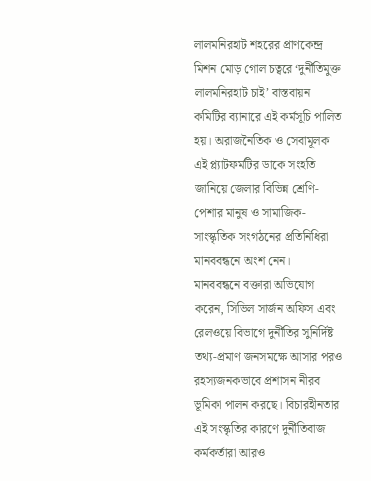লালমনিরহাট শহরের প্রাণকেন্দ্র মিশন মোড় গোল চত্বরে ‘দুর্নীতিমুক্ত লালমনিরহাট চাই’ বাস্তবায়ন কমিটির ব্যানারে এই কর্মসূচি পালিত হয়। অরাজনৈতিক ও সেবামূলক এই প্ল্যাটফর্মটির ডাকে সংহতি জানিয়ে জেলার বিভিন্ন শ্রেণি-পেশার মানুষ ও সামাজিক-সাংস্কৃতিক সংগঠনের প্রতিনিধিরা মানববন্ধনে অংশ নেন।
মানববন্ধনে বক্তারা অভিযোগ করেন, সিভিল সার্জন অফিস এবং রেলওয়ে বিভাগে দুর্নীতির সুনির্দিষ্ট তথ্য-প্রমাণ জনসমক্ষে আসার পরও রহস্যজনকভাবে প্রশাসন নীরব ভূমিকা পালন করছে। বিচারহীনতার এই সংস্কৃতির কারণে দুর্নীতিবাজ কর্মকর্তারা আরও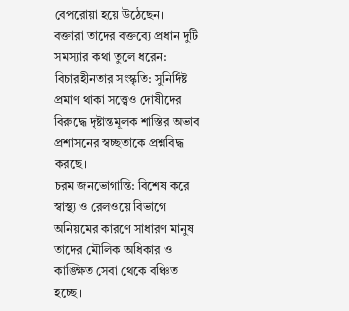বেপরোয়া হয়ে উঠেছেন।
বক্তারা তাদের বক্তব্যে প্রধান দুটি সমস্যার কথা তুলে ধরেন:
বিচারহীনতার সংস্কৃতি: সুনির্দিষ্ট প্রমাণ থাকা সত্ত্বেও দোষীদের বিরুদ্ধে দৃষ্টান্তমূলক শাস্তির অভাব প্রশাসনের স্বচ্ছতাকে প্রশ্নবিদ্ধ করছে।
চরম জনভোগান্তি: বিশেষ করে স্বাস্থ্য ও রেলওয়ে বিভাগে অনিয়মের কারণে সাধারণ মানুষ তাদের মৌলিক অধিকার ও কাঙ্ক্ষিত সেবা থেকে বঞ্চিত হচ্ছে।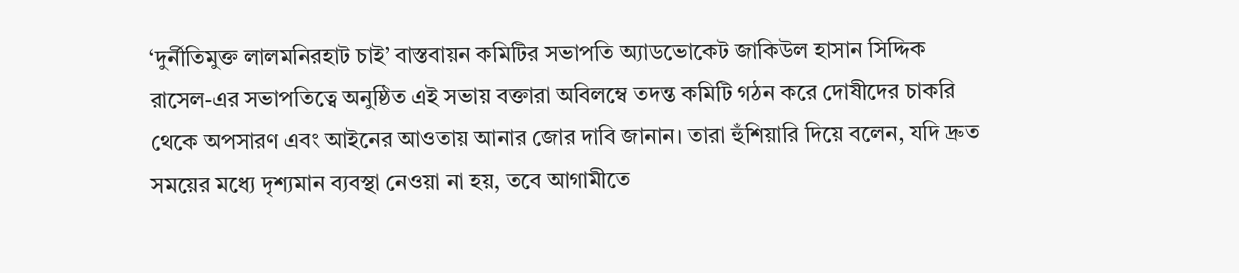‘দুর্নীতিমুক্ত লালমনিরহাট চাই’ বাস্তবায়ন কমিটির সভাপতি অ্যাডভোকেট জাকিউল হাসান সিদ্দিক রাসেল-এর সভাপতিত্বে অনুষ্ঠিত এই সভায় বক্তারা অবিলম্বে তদন্ত কমিটি গঠন করে দোষীদের চাকরি থেকে অপসারণ এবং আইনের আওতায় আনার জোর দাবি জানান। তারা হুঁশিয়ারি দিয়ে বলেন, যদি দ্রুত সময়ের মধ্যে দৃশ্যমান ব্যবস্থা নেওয়া না হয়, তবে আগামীতে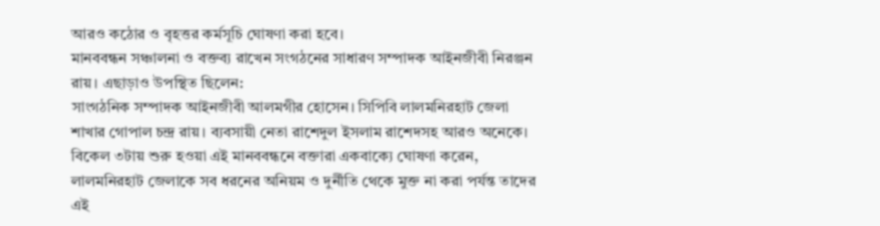আরও কঠোর ও বৃহত্তর কর্মসূচি ঘোষণা করা হবে।
মানববন্ধন সঞ্চালনা ও বক্তব্য রাখেন সংগঠনের সাধারণ সম্পাদক আইনজীবী নিরঞ্জন রায়। এছাড়াও উপস্থিত ছিলেন:
সাংগঠনিক সম্পাদক আইনজীবী আলমগীর হোসেন। সিপিবি লালমনিরহাট জেলা শাখার গোপাল চন্দ্র রায়। ব্যবসায়ী নেতা রাশেদুল ইসলাম রাশেদসহ আরও অনেকে।
বিকেল ৩টায় শুরু হওয়া এই মানববন্ধনে বক্তারা একবাক্যে ঘোষণা করেন, লালমনিরহাট জেলাকে সব ধরনের অনিয়ম ও দুর্নীতি থেকে মুক্ত না করা পর্যন্ত তাদের এই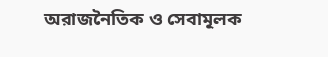অরাজনৈতিক ও সেবামূলক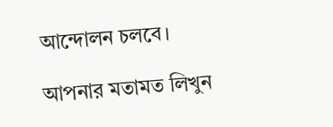আন্দোলন চলবে।

আপনার মতামত লিখুন